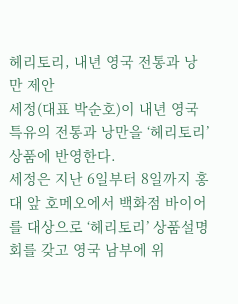헤리토리, 내년 영국 전통과 낭만 제안
세정(대표 박순호)이 내년 영국 특유의 전통과 낭만을 ‘헤리토리’ 상품에 반영한다.
세정은 지난 6일부터 8일까지 홍대 앞 호메오에서 백화점 바이어를 대상으로 ‘헤리토리’ 상품설명회를 갖고 영국 남부에 위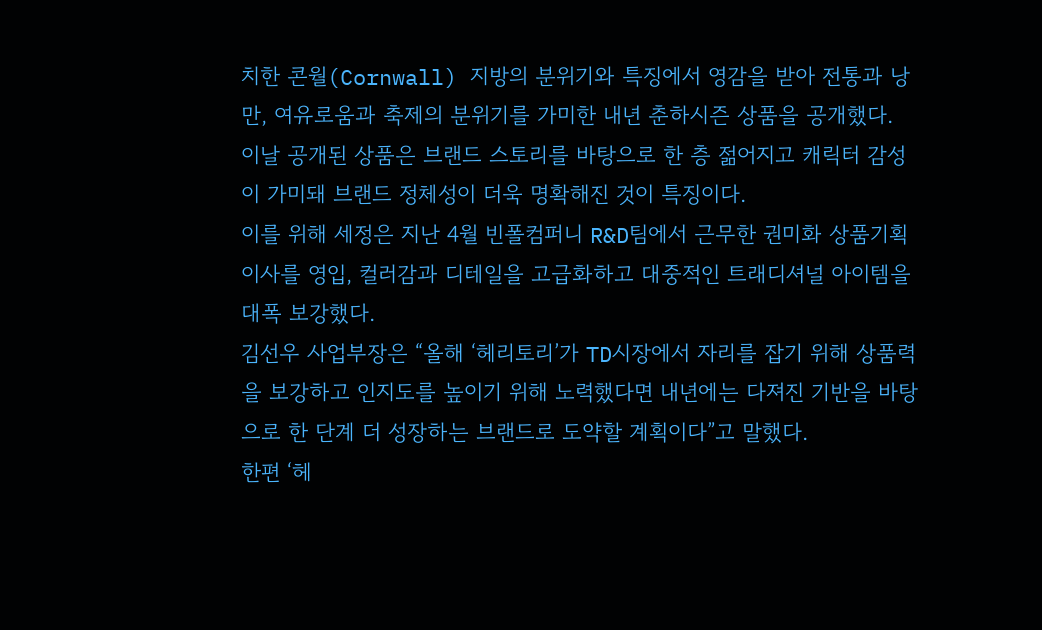치한 콘월(Cornwall) 지방의 분위기와 특징에서 영감을 받아 전통과 낭만, 여유로움과 축제의 분위기를 가미한 내년 춘하시즌 상품을 공개했다.
이날 공개된 상품은 브랜드 스토리를 바탕으로 한 층 젊어지고 캐릭터 감성이 가미돼 브랜드 정체성이 더욱 명확해진 것이 특징이다.
이를 위해 세정은 지난 4월 빈폴컴퍼니 R&D팀에서 근무한 권미화 상품기획이사를 영입, 컬러감과 디테일을 고급화하고 대중적인 트래디셔널 아이템을 대폭 보강했다.
김선우 사업부장은 “올해 ‘헤리토리’가 TD시장에서 자리를 잡기 위해 상품력을 보강하고 인지도를 높이기 위해 노력했다면 내년에는 다져진 기반을 바탕으로 한 단계 더 성장하는 브랜드로 도약할 계획이다”고 말했다.
한편 ‘헤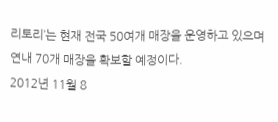리토리’는 현재 전국 50여개 매장을 운영하고 있으며 연내 70개 매장을 확보할 예정이다.
2012년 11월 8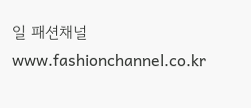일 패션채널 www.fashionchannel.co.kr